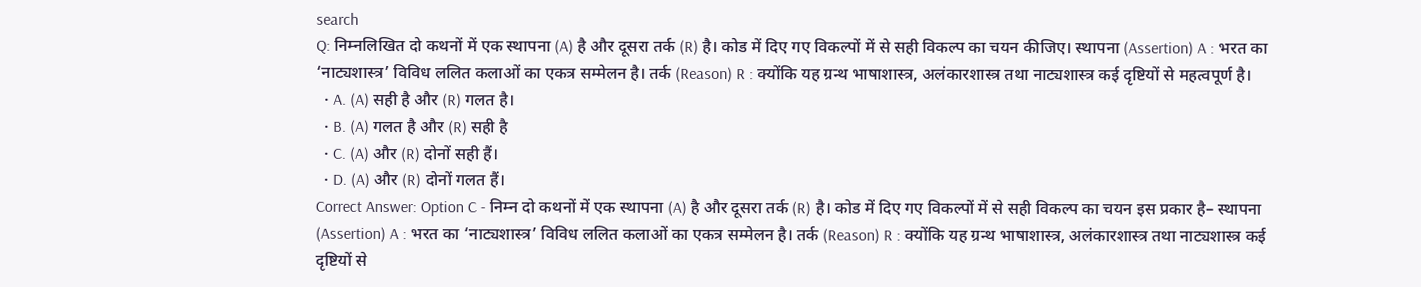search
Q: निम्नलिखित दो कथनों में एक स्थापना (A) है और दूसरा तर्क (R) है। कोड में दिए गए विकल्पों में से सही विकल्प का चयन कीजिए। स्थापना (Assertion) A : भरत का ‘नाट्यशास्त्र’ विविध ललित कलाओं का एकत्र सम्मेलन है। तर्क (Reason) R : क्योंकि यह ग्रन्थ भाषाशास्त्र, अलंकारशास्त्र तथा नाट्यशास्त्र कई दृष्टियों से महत्वपूर्ण है।
  • A. (A) सही है और (R) गलत है।
  • B. (A) गलत है और (R) सही है
  • C. (A) और (R) दोनों सही हैं।
  • D. (A) और (R) दोनों गलत हैं।
Correct Answer: Option C - निम्न दो कथनों में एक स्थापना (A) है और दूसरा तर्क (R) है। कोड में दिए गए विकल्पों में से सही विकल्प का चयन इस प्रकार है– स्थापना (Assertion) A : भरत का ‘नाट्यशास्त्र’ विविध ललित कलाओं का एकत्र सम्मेलन है। तर्क (Reason) R : क्योंकि यह ग्रन्थ भाषाशास्त्र, अलंकारशास्त्र तथा नाट्यशास्त्र कई दृष्टियों से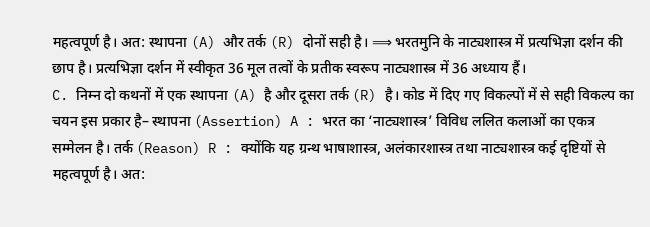महत्वपूर्ण है। अत: स्थापना (A) और तर्क (R) दोनों सही है। ⟹ भरतमुनि के नाट्यशास्त्र में प्रत्यभिज्ञा दर्शन की छाप है। प्रत्यभिज्ञा दर्शन में स्वीकृत 36 मूल तत्वों के प्रतीक स्वरूप नाट्यशास्त्र में 36 अध्याय हैं।
C. निम्न दो कथनों में एक स्थापना (A) है और दूसरा तर्क (R) है। कोड में दिए गए विकल्पों में से सही विकल्प का चयन इस प्रकार है– स्थापना (Assertion) A : भरत का ‘नाट्यशास्त्र’ विविध ललित कलाओं का एकत्र सम्मेलन है। तर्क (Reason) R : क्योंकि यह ग्रन्थ भाषाशास्त्र, अलंकारशास्त्र तथा नाट्यशास्त्र कई दृष्टियों से महत्वपूर्ण है। अत: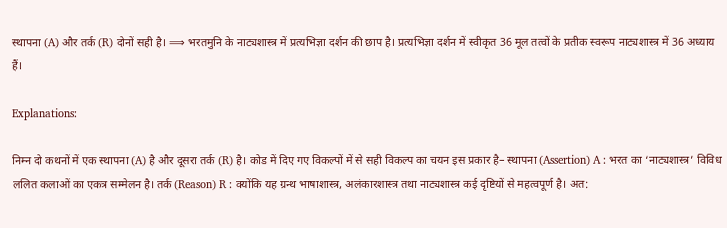स्थापना (A) और तर्क (R) दोनों सही है। ⟹ भरतमुनि के नाट्यशास्त्र में प्रत्यभिज्ञा दर्शन की छाप है। प्रत्यभिज्ञा दर्शन में स्वीकृत 36 मूल तत्वों के प्रतीक स्वरूप नाट्यशास्त्र में 36 अध्याय हैं।

Explanations:

निम्न दो कथनों में एक स्थापना (A) है और दूसरा तर्क (R) है। कोड में दिए गए विकल्पों में से सही विकल्प का चयन इस प्रकार है– स्थापना (Assertion) A : भरत का ‘नाट्यशास्त्र’ विविध ललित कलाओं का एकत्र सम्मेलन है। तर्क (Reason) R : क्योंकि यह ग्रन्थ भाषाशास्त्र, अलंकारशास्त्र तथा नाट्यशास्त्र कई दृष्टियों से महत्वपूर्ण है। अत: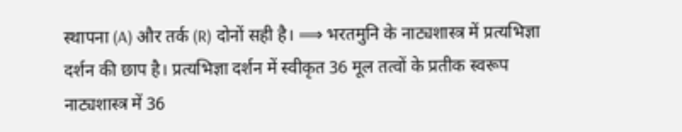स्थापना (A) और तर्क (R) दोनों सही है। ⟹ भरतमुनि के नाट्यशास्त्र में प्रत्यभिज्ञा दर्शन की छाप है। प्रत्यभिज्ञा दर्शन में स्वीकृत 36 मूल तत्वों के प्रतीक स्वरूप नाट्यशास्त्र में 36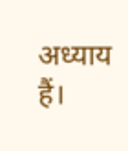अध्याय हैं।